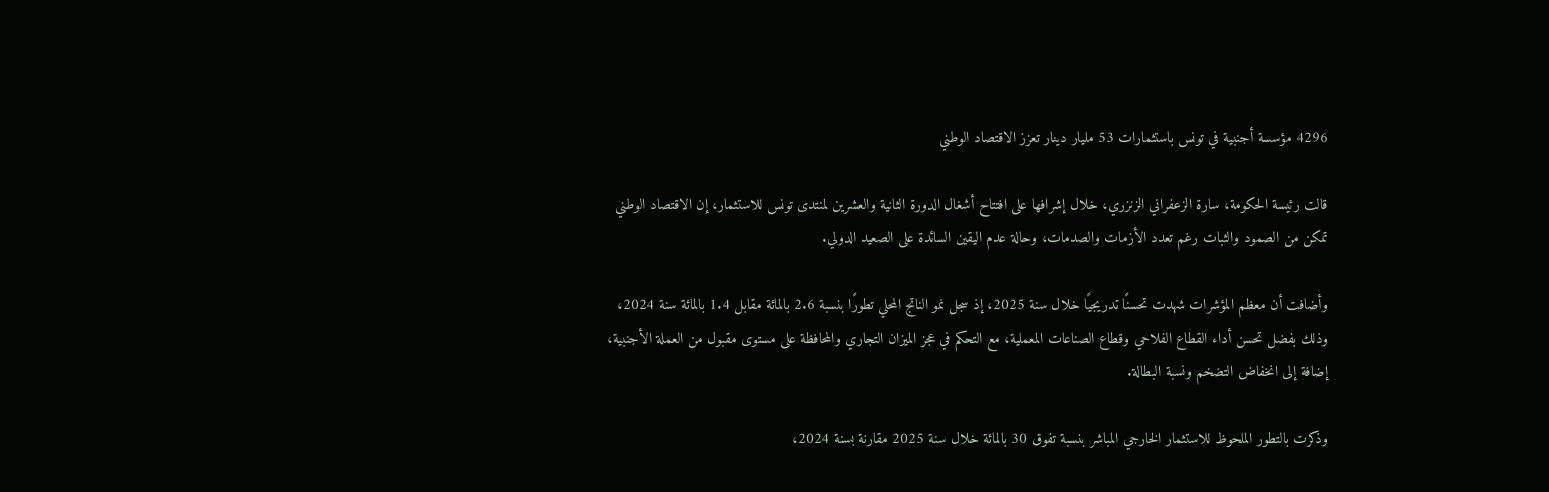4296 مؤسسة أجنبية في تونس باستثمارات 53 مليار دينار تعزز الاقتصاد الوطني

قالت رئيسة الحكومة، سارة الزعفراني الزنزري، خلال إشرافها على افتتاح أشغال الدورة الثانية والعشرين لمنتدى تونس للاستثمار، إن الاقتصاد الوطني تمكن من الصمود والثبات رغم تعدد الأزمات والصدمات، وحالة عدم اليقين السائدة على الصعيد الدولي.

وأضافت أن معظم المؤشرات شهدت تحسنًا تدريجيًا خلال سنة 2025، إذ سجل نمو الناتج المحلي تطورًا بنسبة 2.6 بالمائة مقابل 1.4 بالمائة سنة 2024، وذلك بفضل تحسن أداء القطاع الفلاحي وقطاع الصناعات المعملية، مع التحكم في عجز الميزان التجاري والمحافظة على مستوى مقبول من العملة الأجنبية، إضافة إلى انخفاض التضخم ونسبة البطالة.

وذكرت بالتطور الملحوظ للاستثمار الخارجي المباشر بنسبة تفوق 30 بالمائة خلال سنة 2025 مقارنة بسنة 2024،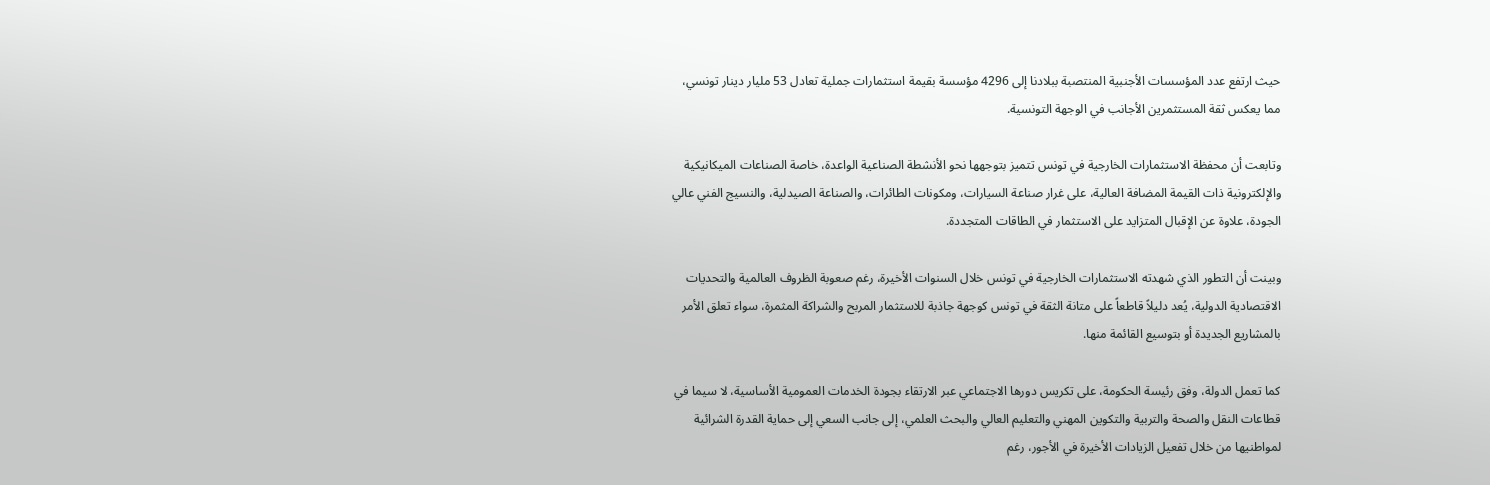حيث ارتفع عدد المؤسسات الأجنبية المنتصبة ببلادنا إلى 4296 مؤسسة بقيمة استثمارات جملية تعادل 53 مليار دينار تونسي، مما يعكس ثقة المستثمرين الأجانب في الوجهة التونسية.

وتابعت أن محفظة الاستثمارات الخارجية في تونس تتميز بتوجهها نحو الأنشطة الصناعية الواعدة، خاصة الصناعات الميكانيكية والإلكترونية ذات القيمة المضافة العالية، على غرار صناعة السيارات، ومكونات الطائرات، والصناعة الصيدلية، والنسيج الفني عالي الجودة، علاوة عن الإقبال المتزايد على الاستثمار في الطاقات المتجددة.

وبينت أن التطور الذي شهدته الاستثمارات الخارجية في تونس خلال السنوات الأخيرة، رغم صعوبة الظروف العالمية والتحديات الاقتصادية الدولية، يُعد دليلاً قاطعاً على متانة الثقة في تونس كوجهة جاذبة للاستثمار المربح والشراكة المثمرة، سواء تعلق الأمر بالمشاريع الجديدة أو بتوسيع القائمة منها.

كما تعمل الدولة، وفق رئيسة الحكومة، على تكريس دورها الاجتماعي عبر الارتقاء بجودة الخدمات العمومية الأساسية، لا سيما في قطاعات النقل والصحة والتربية والتكوين المهني والتعليم العالي والبحث العلمي، إلى جانب السعي إلى حماية القدرة الشرائية لمواطنيها من خلال تفعيل الزيادات الأخيرة في الأجور، رغم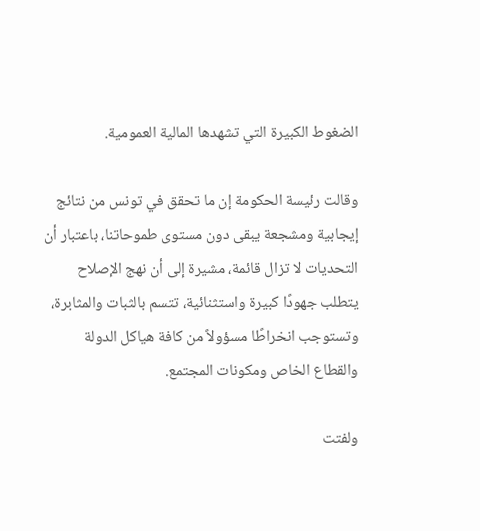الضغوط الكبيرة التي تشهدها المالية العمومية.

وقالت رئيسة الحكومة إن ما تحقق في تونس من نتائج إيجابية ومشجعة يبقى دون مستوى طموحاتنا، باعتبار أن التحديات لا تزال قائمة، مشيرة إلى أن نهج الإصلاح يتطلب جهودًا كبيرة واستثنائية، تتسم بالثبات والمثابرة، وتستوجب انخراطًا مسؤولاً من كافة هياكل الدولة والقطاع الخاص ومكونات المجتمع.

ولفتت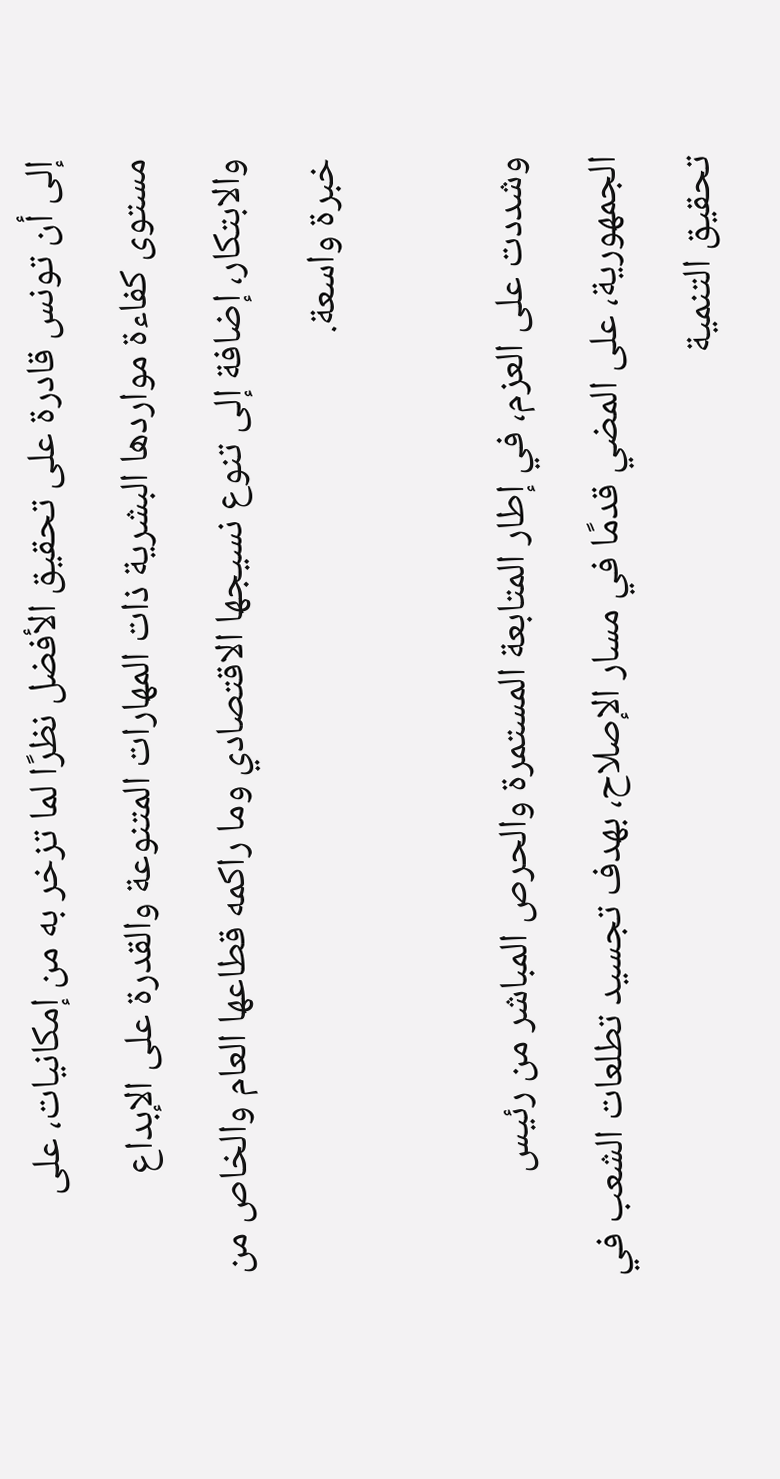إلى أن تونس قادرة على تحقيق الأفضل نظرًا لما تزخر به من إمكانيات، على مستوى كفاءة مواردها البشرية ذات المهارات المتنوعة والقدرة على الإبداع والابتكار، إضافة إلى تنوع نسيجها الاقتصادي وما راكمه قطاعها العام والخاص من خبرة واسعة.

وشددت على العزم، في إطار المتابعة المستمرة والحرص المباشر من رئيس الجمهورية، على المضي قدمًا في مسار الإصلاح، بهدف تجسيد تطلعات الشعب في تحقيق التنمية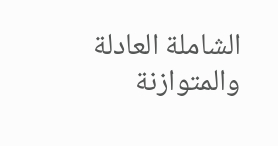الشاملة العادلة والمتوازنة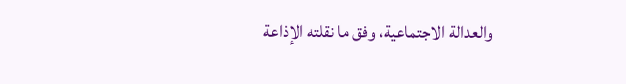والعدالة الاجتماعية، وفق ما نقلته الإذاعة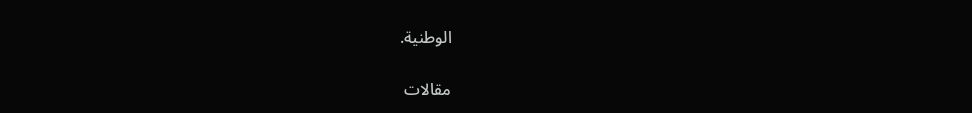الوطنية.

مقالات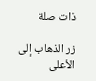ذات صلة

زر الذهاب إلى الأعلى